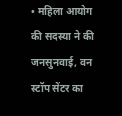• महिला आयोग की सदस्या ने की जनसुनवाई, वन स्टॉप सेंटर का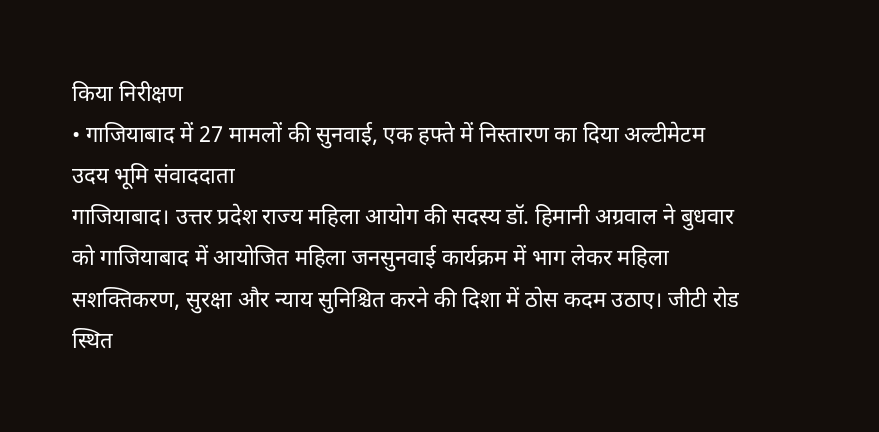किया निरीक्षण
• गाजियाबाद में 27 मामलों की सुनवाई, एक हफ्ते में निस्तारण का दिया अल्टीमेटम
उदय भूमि संवाददाता
गाजियाबाद। उत्तर प्रदेश राज्य महिला आयोग की सदस्य डॉ. हिमानी अग्रवाल ने बुधवार को गाजियाबाद में आयोजित महिला जनसुनवाई कार्यक्रम में भाग लेकर महिला सशक्तिकरण, सुरक्षा और न्याय सुनिश्चित करने की दिशा में ठोस कदम उठाए। जीटी रोड स्थित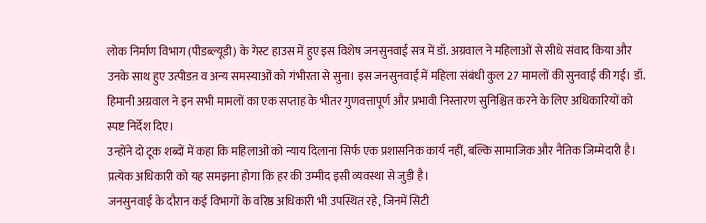लोक निर्माण विभाग (पीडब्ल्यूडी) के गेस्ट हाउस में हुए इस विशेष जनसुनवाई सत्र में डॉ. अग्रवाल ने महिलाओं से सीधे संवाद किया और उनके साथ हुए उत्पीडऩ व अन्य समस्याओं को गंभीरता से सुना। इस जनसुनवाई में महिला संबंधी कुल 27 मामलों की सुनवाई की गई। डॉ. हिमानी अग्रवाल ने इन सभी मामलों का एक सप्ताह के भीतर गुणवत्तापूर्ण और प्रभावी निस्तारण सुनिश्चित करने के लिए अधिकारियों को स्पष्ट निर्देश दिए।
उन्होंने दो टूक शब्दों में कहा कि महिलाओं को न्याय दिलाना सिर्फ एक प्रशासनिक कार्य नहीं, बल्कि सामाजिक और नैतिक जिम्मेदारी है। प्रत्येक अधिकारी को यह समझना होगा कि हर की उम्मीद इसी व्यवस्था से जुड़ी है।
जनसुनवाई के दौरान कई विभागों के वरिष्ठ अधिकारी भी उपस्थित रहे, जिनमें सिटी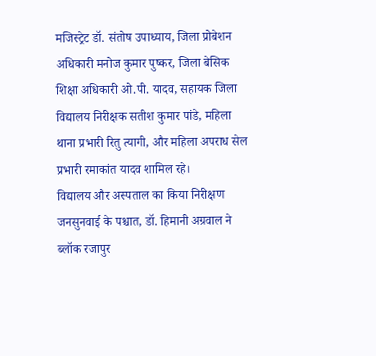मजिस्ट्रेट डॉ. संतोष उपाध्याय, जिला प्रोबेशन अधिकारी मनोज कुमार पुष्कर, जिला बेसिक शिक्षा अधिकारी ओ.पी. यादव, सहायक जिला विद्यालय निरीक्षक सतीश कुमार पांडे, महिला थाना प्रभारी रितु त्यागी, और महिला अपराध सेल प्रभारी रमाकांत यादव शामिल रहे।
विद्यालय और अस्पताल का किया निरीक्षण
जनसुनवाई के पश्चात, डॉ. हिमानी अग्रवाल ने ब्लॉक रजापुर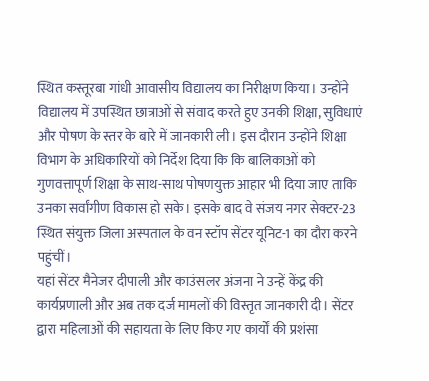स्थित कस्तूरबा गांधी आवासीय विद्यालय का निरीक्षण किया। उन्होंने विद्यालय में उपस्थित छात्राओं से संवाद करते हुए उनकी शिक्षा, सुविधाएं और पोषण के स्तर के बारे में जानकारी ली। इस दौरान उन्होंने शिक्षा विभाग के अधिकारियों को निर्देश दिया कि कि बालिकाओं को गुणवत्तापूर्ण शिक्षा के साथ-साथ पोषणयुक्त आहार भी दिया जाए ताकि उनका सर्वांगीण विकास हो सके। इसके बाद वे संजय नगर सेक्टर-23 स्थित संयुक्त जिला अस्पताल के वन स्टॉप सेंटर यूनिट-1 का दौरा करने पहुंचीं।
यहां सेंटर मैनेजर दीपाली और काउंसलर अंजना ने उन्हें केंद्र की कार्यप्रणाली और अब तक दर्ज मामलों की विस्तृत जानकारी दी। सेंटर द्वारा महिलाओं की सहायता के लिए किए गए कार्यों की प्रशंसा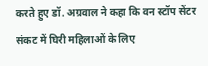करते हुए डॉ. अग्रवाल ने कहा कि वन स्टॉप सेंटर संकट में घिरी महिलाओं के लिए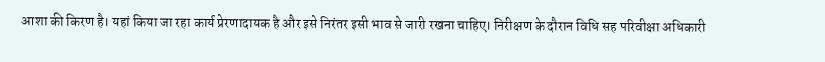आशा की किरण है। यहां किया जा रहा कार्य प्रेरणादायक है और इसे निरंतर इसी भाव से जारी रखना चाहिए। निरीक्षण के दौरान विधि सह परिवीक्षा अधिकारी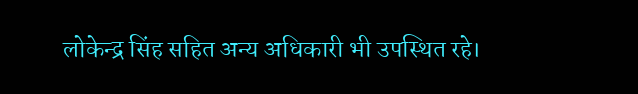लोकेन्द्र सिंह सहित अन्य अधिकारी भी उपस्थित रहे।